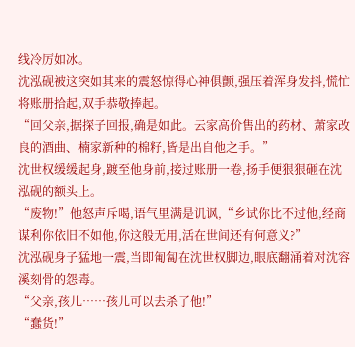线冷厉如冰。
沈泓砚被这突如其来的震怒惊得心神俱颤,强压着浑身发抖,慌忙将账册拾起,双手恭敬捧起。
“回父亲,据探子回报,确是如此。云家高价售出的药材、萧家改良的酒曲、楠家新种的棉籽,皆是出自他之手。”
沈世权缓缓起身,踱至他身前,接过账册一卷,扬手便狠狠砸在沈泓砚的额头上。
“废物!”他怒声斥喝,语气里满是讥讽,“乡试你比不过他,经商谋利你依旧不如他,你这般无用,活在世间还有何意义?”
沈泓砚身子猛地一震,当即匍匐在沈世权脚边,眼底翻涌着对沈容溪刻骨的怨毒。
“父亲,孩儿……孩儿可以去杀了他!”
“蠢货!”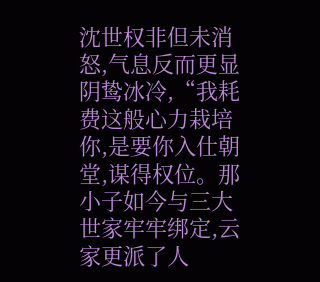沈世权非但未消怒,气息反而更显阴鸷冰冷,“我耗费这般心力栽培你,是要你入仕朝堂,谋得权位。那小子如今与三大世家牢牢绑定,云家更派了人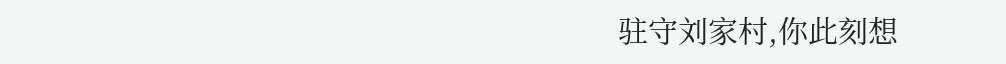驻守刘家村,你此刻想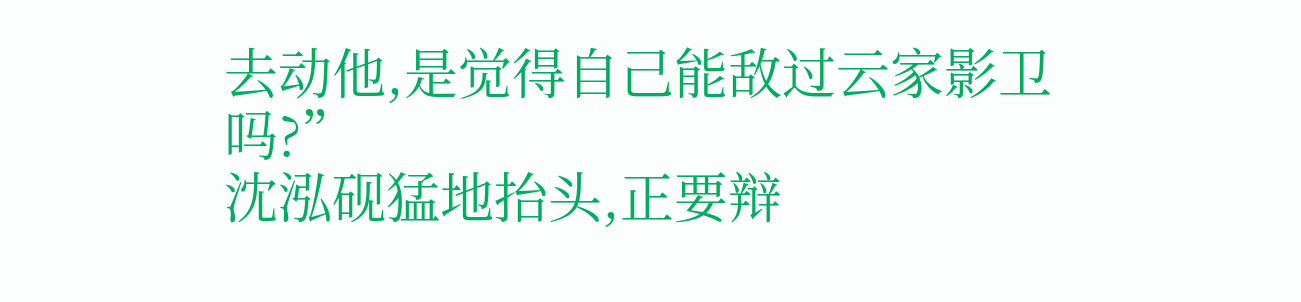去动他,是觉得自己能敌过云家影卫吗?”
沈泓砚猛地抬头,正要辩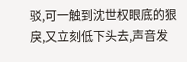驳,可一触到沈世权眼底的狠戾,又立刻低下头去,声音发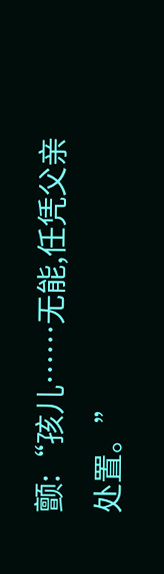颤:“孩儿……无能,任凭父亲处置。”